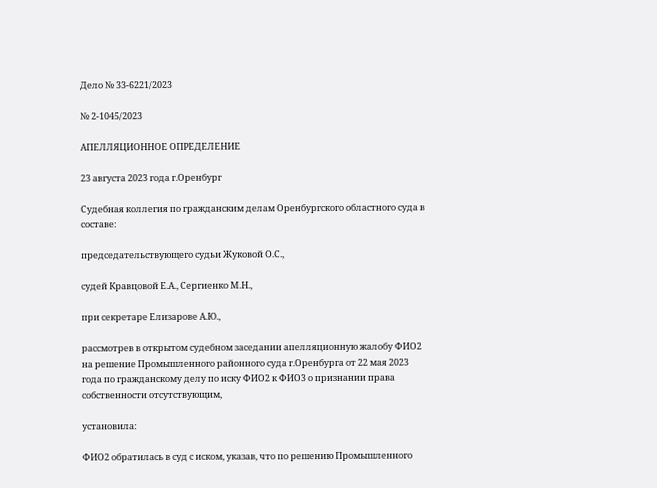Дело № 33-6221/2023

№ 2-1045/2023

АПЕЛЛЯЦИОННОЕ ОПРЕДЕЛЕНИЕ

23 августа 2023 года г.Оренбург

Судебная коллегия по гражданским делам Оренбургского областного суда в составе:

председательствующего судьи Жуковой О.С.,

судей Кравцовой Е.А., Сергиенко М.Н.,

при секретаре Елизарове А.Ю.,

рассмотрев в открытом судебном заседании апелляционную жалобу ФИО2 на решение Промышленного районного суда г.Оренбурга от 22 мая 2023 года по гражданскому делу по иску ФИО2 к ФИО3 о признании права собственности отсутствующим,

установила:

ФИО2 обратилась в суд с иском, указав, что по решению Промышленного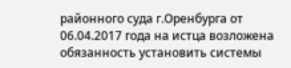районного суда г.Оренбурга от 06.04.2017 года на истца возложена обязанность установить системы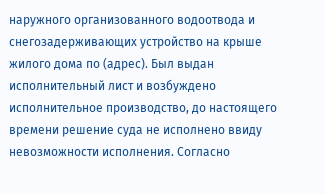наружного организованного водоотвода и снегозадерживающих устройство на крыше жилого дома по (адрес). Был выдан исполнительный лист и возбуждено исполнительное производство, до настоящего времени решение суда не исполнено ввиду невозможности исполнения. Согласно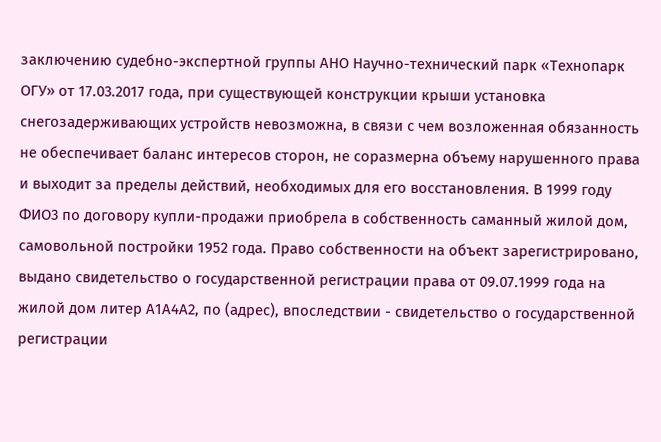заключению судебно-экспертной группы АНО Научно-технический парк «Технопарк ОГУ» от 17.03.2017 года, при существующей конструкции крыши установка снегозадерживающих устройств невозможна, в связи с чем возложенная обязанность не обеспечивает баланс интересов сторон, не соразмерна объему нарушенного права и выходит за пределы действий, необходимых для его восстановления. В 1999 году ФИО3 по договору купли-продажи приобрела в собственность саманный жилой дом, самовольной постройки 1952 года. Право собственности на объект зарегистрировано, выдано свидетельство о государственной регистрации права от 09.07.1999 года на жилой дом литер А1А4А2, по (адрес), впоследствии - свидетельство о государственной регистрации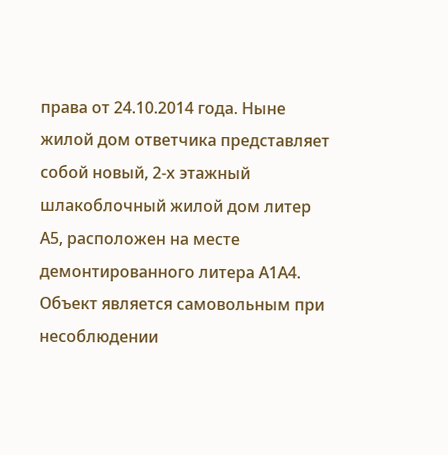права от 24.10.2014 года. Ныне жилой дом ответчика представляет собой новый, 2-х этажный шлакоблочный жилой дом литер А5, расположен на месте демонтированного литера А1А4. Объект является самовольным при несоблюдении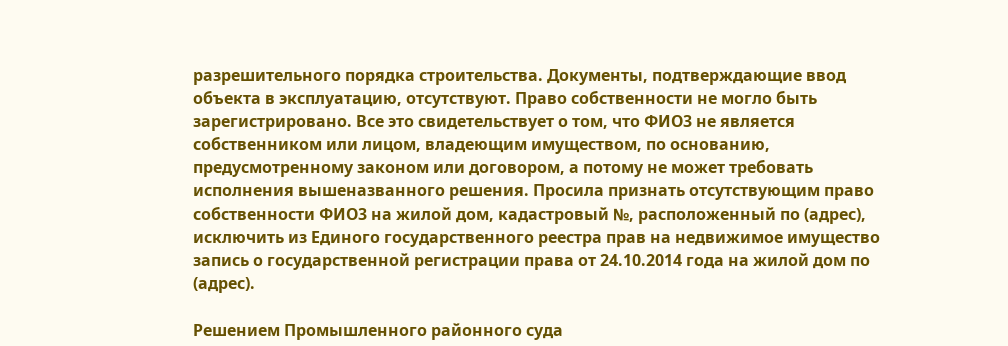разрешительного порядка строительства. Документы, подтверждающие ввод объекта в эксплуатацию, отсутствуют. Право собственности не могло быть зарегистрировано. Все это свидетельствует о том, что ФИО3 не является собственником или лицом, владеющим имуществом, по основанию, предусмотренному законом или договором, а потому не может требовать исполнения вышеназванного решения. Просила признать отсутствующим право собственности ФИО3 на жилой дом, кадастровый №, расположенный по (адрес), исключить из Единого государственного реестра прав на недвижимое имущество запись о государственной регистрации права от 24.10.2014 года на жилой дом по (адрес).

Решением Промышленного районного суда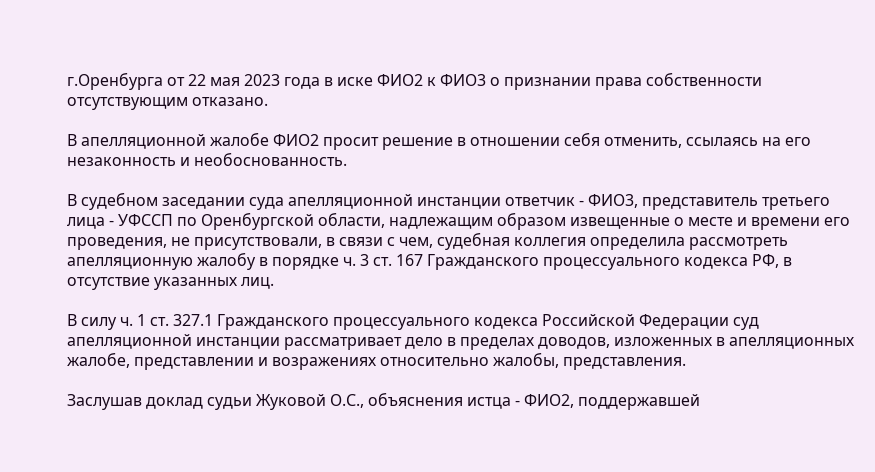г.Оренбурга от 22 мая 2023 года в иске ФИО2 к ФИО3 о признании права собственности отсутствующим отказано.

В апелляционной жалобе ФИО2 просит решение в отношении себя отменить, ссылаясь на его незаконность и необоснованность.

В судебном заседании суда апелляционной инстанции ответчик - ФИО3, представитель третьего лица - УФССП по Оренбургской области, надлежащим образом извещенные о месте и времени его проведения, не присутствовали, в связи с чем, судебная коллегия определила рассмотреть апелляционную жалобу в порядке ч. 3 ст. 167 Гражданского процессуального кодекса РФ, в отсутствие указанных лиц.

В силу ч. 1 ст. 327.1 Гражданского процессуального кодекса Российской Федерации суд апелляционной инстанции рассматривает дело в пределах доводов, изложенных в апелляционных жалобе, представлении и возражениях относительно жалобы, представления.

Заслушав доклад судьи Жуковой О.С., объяснения истца - ФИО2, поддержавшей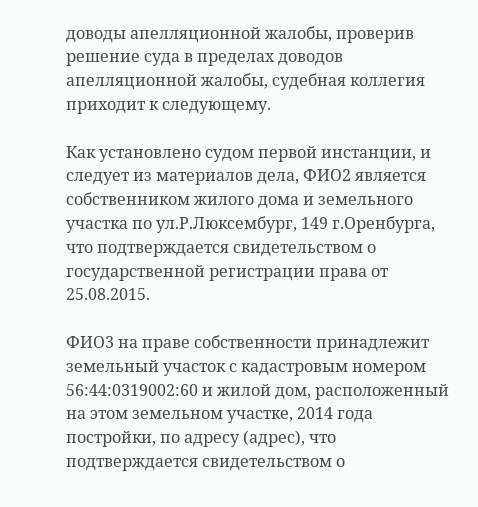доводы апелляционной жалобы, проверив решение суда в пределах доводов апелляционной жалобы, судебная коллегия приходит к следующему.

Как установлено судом первой инстанции, и следует из материалов дела, ФИО2 является собственником жилого дома и земельного участка по ул.Р.Люксембург, 149 г.Оренбурга, что подтверждается свидетельством о государственной регистрации права от 25.08.2015.

ФИО3 на праве собственности принадлежит земельный участок с кадастровым номером 56:44:0319002:60 и жилой дом, расположенный на этом земельном участке, 2014 года постройки, по адресу (адрес), что подтверждается свидетельством о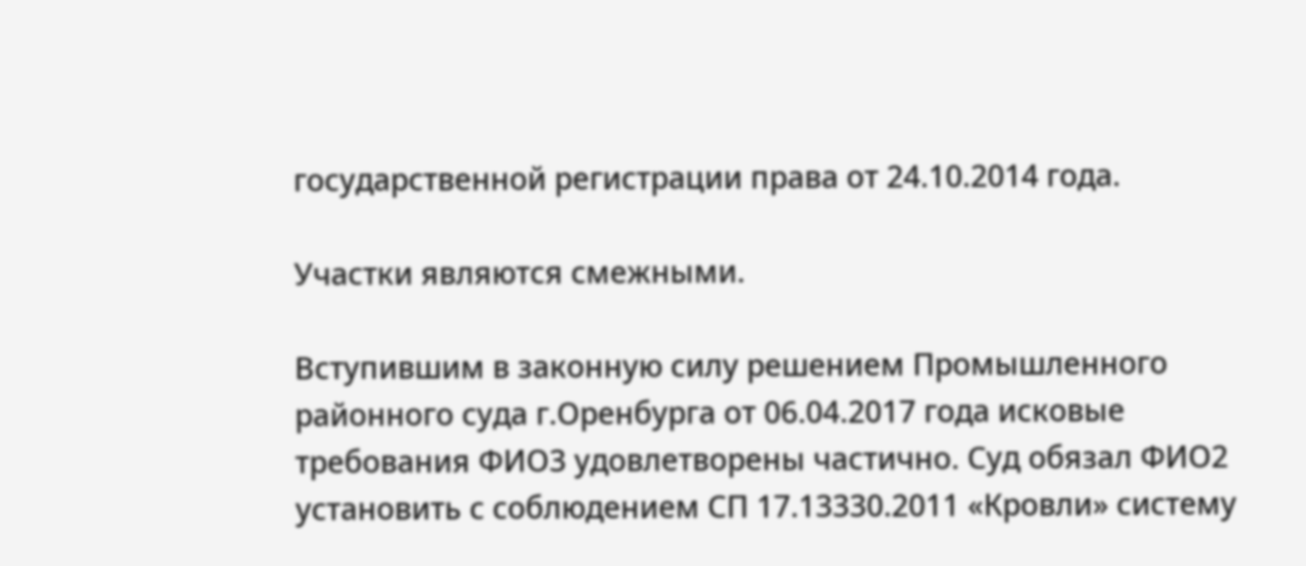государственной регистрации права от 24.10.2014 года.

Участки являются смежными.

Вступившим в законную силу решением Промышленного районного суда г.Оренбурга от 06.04.2017 года исковые требования ФИО3 удовлетворены частично. Суд обязал ФИО2 установить с соблюдением СП 17.13330.2011 «Кровли» систему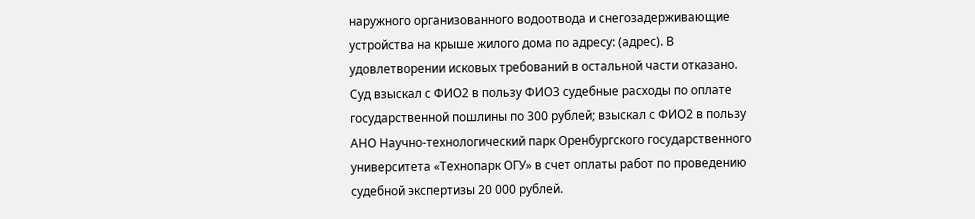наружного организованного водоотвода и снегозадерживающие устройства на крыше жилого дома по адресу: (адрес). В удовлетворении исковых требований в остальной части отказано. Суд взыскал с ФИО2 в пользу ФИО3 судебные расходы по оплате государственной пошлины по 300 рублей; взыскал с ФИО2 в пользу АНО Научно-технологический парк Оренбургского государственного университета «Технопарк ОГУ» в счет оплаты работ по проведению судебной экспертизы 20 000 рублей.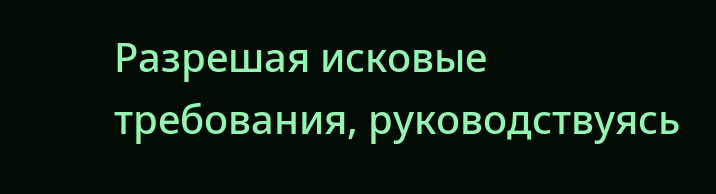Разрешая исковые требования, руководствуясь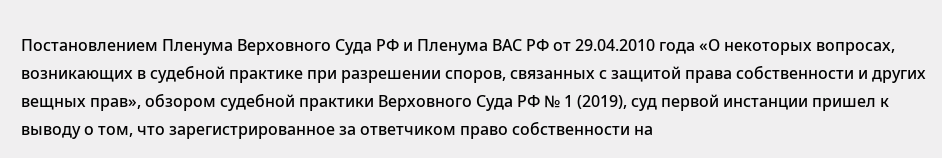Постановлением Пленума Верховного Суда РФ и Пленума ВАС РФ от 29.04.2010 года «О некоторых вопросах, возникающих в судебной практике при разрешении споров, связанных с защитой права собственности и других вещных прав», обзором судебной практики Верховного Суда РФ № 1 (2019), суд первой инстанции пришел к выводу о том, что зарегистрированное за ответчиком право собственности на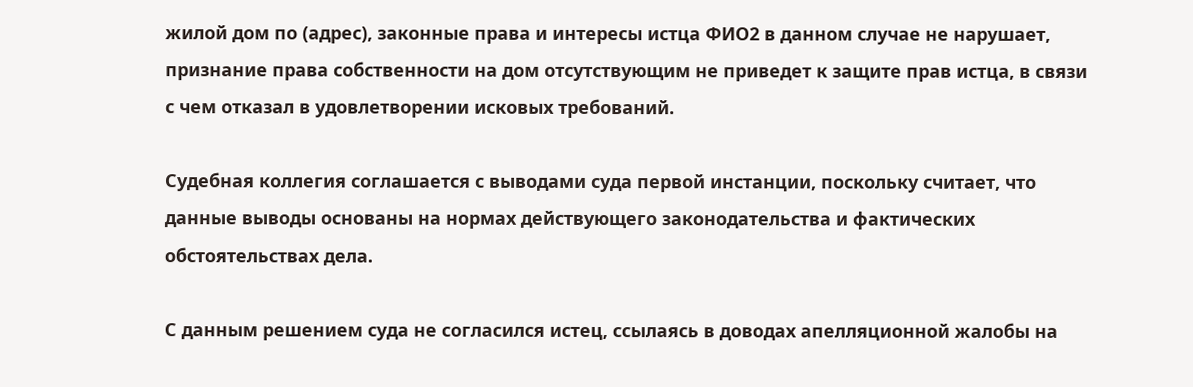жилой дом по (адрес), законные права и интересы истца ФИО2 в данном случае не нарушает, признание права собственности на дом отсутствующим не приведет к защите прав истца, в связи с чем отказал в удовлетворении исковых требований.

Судебная коллегия соглашается с выводами суда первой инстанции, поскольку считает, что данные выводы основаны на нормах действующего законодательства и фактических обстоятельствах дела.

С данным решением суда не согласился истец, ссылаясь в доводах апелляционной жалобы на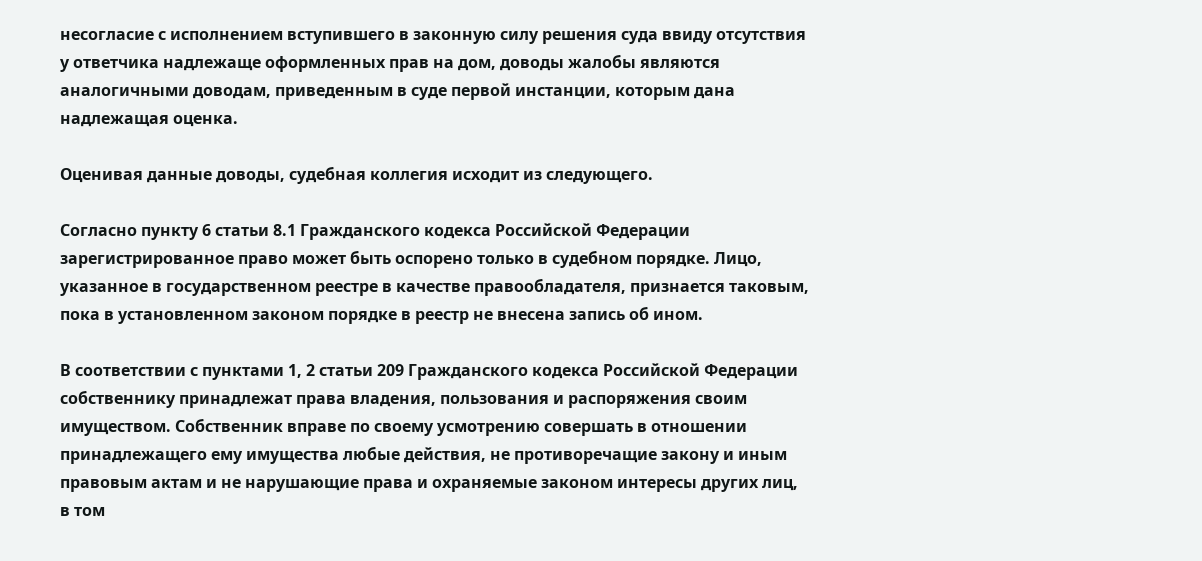несогласие с исполнением вступившего в законную силу решения суда ввиду отсутствия у ответчика надлежаще оформленных прав на дом, доводы жалобы являются аналогичными доводам, приведенным в суде первой инстанции, которым дана надлежащая оценка.

Оценивая данные доводы, судебная коллегия исходит из следующего.

Согласно пункту 6 статьи 8.1 Гражданского кодекса Российской Федерации зарегистрированное право может быть оспорено только в судебном порядке. Лицо, указанное в государственном реестре в качестве правообладателя, признается таковым, пока в установленном законом порядке в реестр не внесена запись об ином.

В соответствии с пунктами 1, 2 статьи 209 Гражданского кодекса Российской Федерации собственнику принадлежат права владения, пользования и распоряжения своим имуществом. Собственник вправе по своему усмотрению совершать в отношении принадлежащего ему имущества любые действия, не противоречащие закону и иным правовым актам и не нарушающие права и охраняемые законом интересы других лиц, в том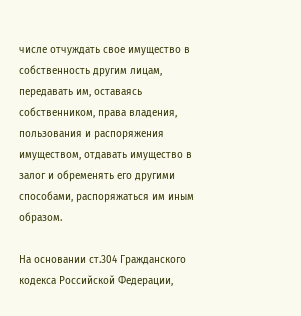числе отчуждать свое имущество в собственность другим лицам, передавать им, оставаясь собственником, права владения, пользования и распоряжения имуществом, отдавать имущество в залог и обременять его другими способами, распоряжаться им иным образом.

На основании ст.304 Гражданского кодекса Российской Федерации,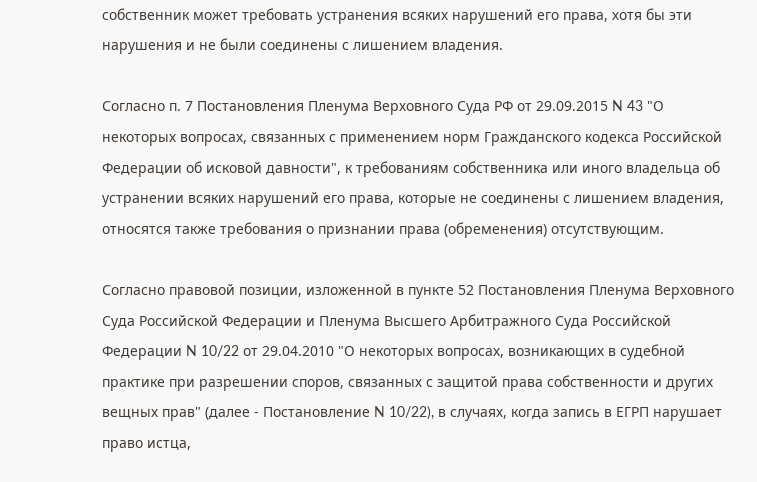собственник может требовать устранения всяких нарушений его права, хотя бы эти нарушения и не были соединены с лишением владения.

Согласно п. 7 Постановления Пленума Верховного Суда РФ от 29.09.2015 N 43 "О некоторых вопросах, связанных с применением норм Гражданского кодекса Российской Федерации об исковой давности", к требованиям собственника или иного владельца об устранении всяких нарушений его права, которые не соединены с лишением владения, относятся также требования о признании права (обременения) отсутствующим.

Согласно правовой позиции, изложенной в пункте 52 Постановления Пленума Верховного Суда Российской Федерации и Пленума Высшего Арбитражного Суда Российской Федерации N 10/22 от 29.04.2010 "О некоторых вопросах, возникающих в судебной практике при разрешении споров, связанных с защитой права собственности и других вещных прав" (далее - Постановление N 10/22), в случаях, когда запись в ЕГРП нарушает право истца,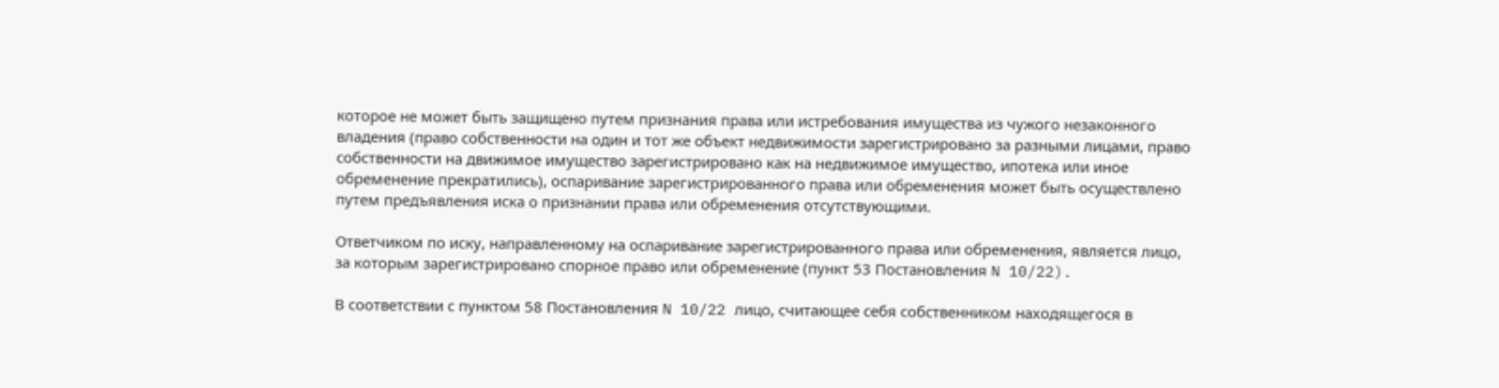которое не может быть защищено путем признания права или истребования имущества из чужого незаконного владения (право собственности на один и тот же объект недвижимости зарегистрировано за разными лицами, право собственности на движимое имущество зарегистрировано как на недвижимое имущество, ипотека или иное обременение прекратились), оспаривание зарегистрированного права или обременения может быть осуществлено путем предъявления иска о признании права или обременения отсутствующими.

Ответчиком по иску, направленному на оспаривание зарегистрированного права или обременения, является лицо, за которым зарегистрировано спорное право или обременение (пункт 53 Постановления N 10/22).

В соответствии с пунктом 58 Постановления N 10/22 лицо, считающее себя собственником находящегося в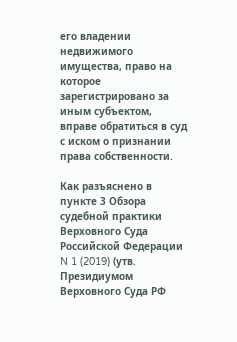его владении недвижимого имущества, право на которое зарегистрировано за иным субъектом, вправе обратиться в суд с иском о признании права собственности.

Как разъяснено в пункте 3 Обзора судебной практики Верховного Суда Российской Федерации N 1 (2019) (утв. Президиумом Верховного Суда РФ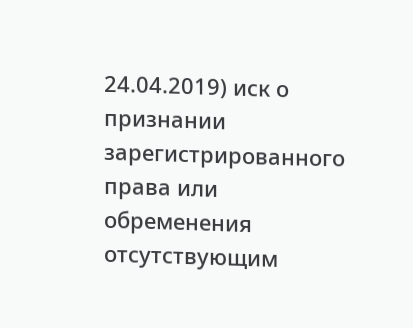24.04.2019) иск о признании зарегистрированного права или обременения отсутствующим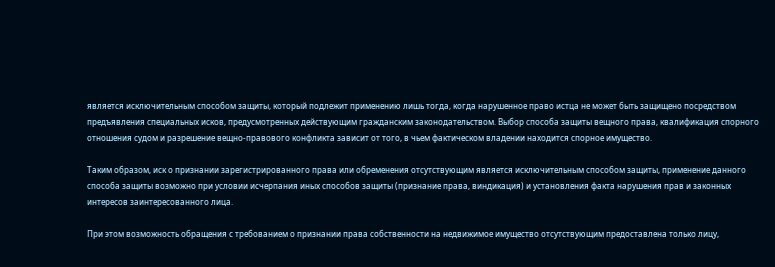является исключительным способом защиты, который подлежит применению лишь тогда, когда нарушенное право истца не может быть защищено посредством предъявления специальных исков, предусмотренных действующим гражданским законодательством. Выбор способа защиты вещного права, квалификация спорного отношения судом и разрешение вещно-правового конфликта зависит от того, в чьем фактическом владении находится спорное имущество.

Таким образом, иск о признании зарегистрированного права или обременения отсутствующим является исключительным способом защиты, применение данного способа защиты возможно при условии исчерпания иных способов защиты (признание права, виндикация) и установления факта нарушения прав и законных интересов заинтересованного лица.

При этом возможность обращения с требованием о признании права собственности на недвижимое имущество отсутствующим предоставлена только лицу,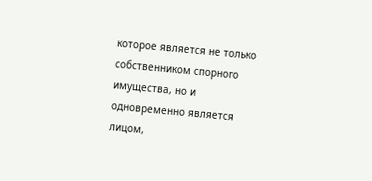которое является не только собственником спорного имущества, но и одновременно является лицом,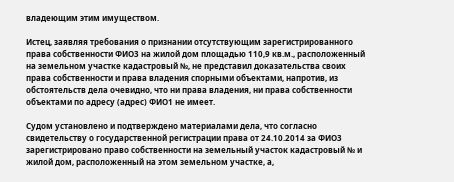владеющим этим имуществом.

Истец, заявляя требования о признании отсутствующим зарегистрированного права собственности ФИО3 на жилой дом площадью 110,9 кв.м., расположенный на земельном участке кадастровый №, не представил доказательства своих права собственности и права владения спорными объектами, напротив, из обстоятельств дела очевидно, что ни права владения, ни права собственности объектами по адресу (адрес) ФИО1 не имеет.

Судом установлено и подтверждено материалами дела, что согласно свидетельству о государственной регистрации права от 24.10.2014 за ФИО3 зарегистрировано право собственности на земельный участок кадастровый № и жилой дом, расположенный на этом земельном участке, а,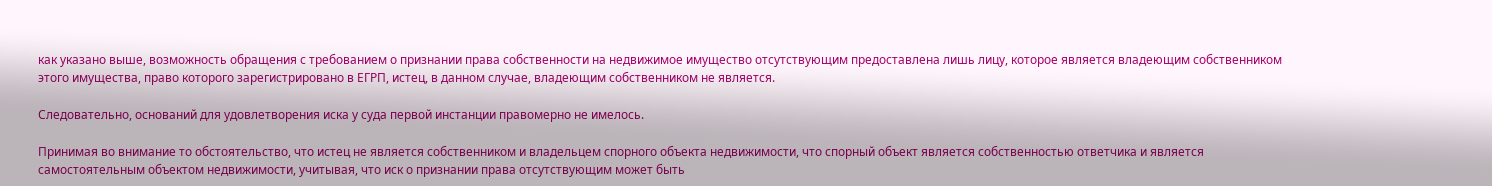как указано выше, возможность обращения с требованием о признании права собственности на недвижимое имущество отсутствующим предоставлена лишь лицу, которое является владеющим собственником этого имущества, право которого зарегистрировано в ЕГРП, истец, в данном случае, владеющим собственником не является.

Следовательно, оснований для удовлетворения иска у суда первой инстанции правомерно не имелось.

Принимая во внимание то обстоятельство, что истец не является собственником и владельцем спорного объекта недвижимости, что спорный объект является собственностью ответчика и является самостоятельным объектом недвижимости, учитывая, что иск о признании права отсутствующим может быть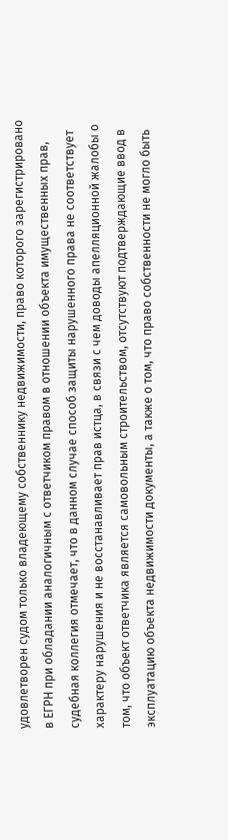удовлетворен судом только владеющему собственнику недвижимости, право которого зарегистрировано в ЕГРН при обладании аналогичным с ответчиком правом в отношении объекта имущественных прав, судебная коллегия отмечает, что в данном случае способ защиты нарушенного права не соответствует характеру нарушения и не восстанавливает прав истца, в связи с чем доводы апелляционной жалобы о том, что объект ответчика является самовольным строительством, отсутствуют подтверждающие ввод в эксплуатацию объекта недвижимости документы, а также о том, что право собственности не могло быть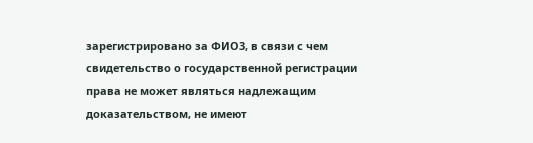зарегистрировано за ФИО3, в связи с чем свидетельство о государственной регистрации права не может являться надлежащим доказательством, не имеют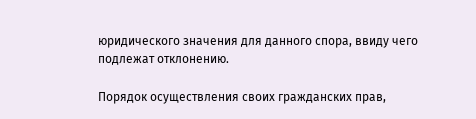юридического значения для данного спора, ввиду чего подлежат отклонению.

Порядок осуществления своих гражданских прав,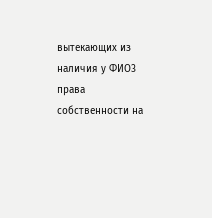вытекающих из наличия у ФИО3 права собственности на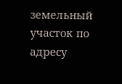земельный участок по адресу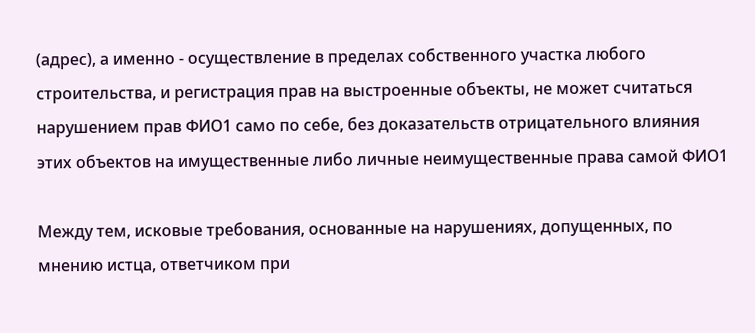(адрес), а именно - осуществление в пределах собственного участка любого строительства, и регистрация прав на выстроенные объекты, не может считаться нарушением прав ФИО1 само по себе, без доказательств отрицательного влияния этих объектов на имущественные либо личные неимущественные права самой ФИО1

Между тем, исковые требования, основанные на нарушениях, допущенных, по мнению истца, ответчиком при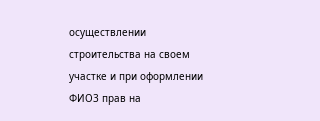осуществлении строительства на своем участке и при оформлении ФИО3 прав на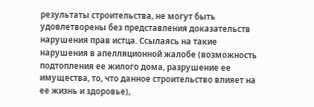результаты строительства, не могут быть удовлетворены без представления доказательств нарушения прав истца. Ссылаясь на такие нарушения в апелляционной жалобе (возможность подтопления ее жилого дома, разрушение ее имущества, то, что данное строительство влияет на ее жизнь и здоровье),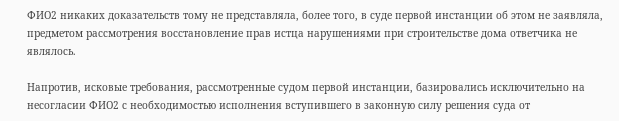ФИО2 никаких доказательств тому не представляла, более того, в суде первой инстанции об этом не заявляла, предметом рассмотрения восстановление прав истца нарушениями при строительстве дома ответчика не являлось.

Напротив, исковые требования, рассмотренные судом первой инстанции, базировались исключительно на несогласии ФИО2 с необходимостью исполнения вступившего в законную силу решения суда от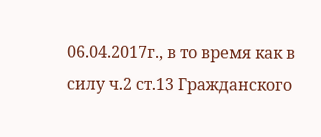06.04.2017г., в то время как в силу ч.2 ст.13 Гражданского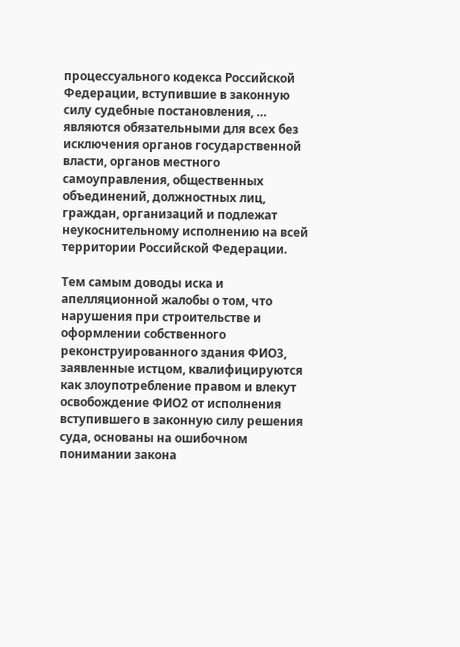процессуального кодекса Российской Федерации, вступившие в законную силу судебные постановления, … являются обязательными для всех без исключения органов государственной власти, органов местного самоуправления, общественных объединений, должностных лиц, граждан, организаций и подлежат неукоснительному исполнению на всей территории Российской Федерации.

Тем самым доводы иска и апелляционной жалобы о том, что нарушения при строительстве и оформлении собственного реконструированного здания ФИО3, заявленные истцом, квалифицируются как злоупотребление правом и влекут освобождение ФИО2 от исполнения вступившего в законную силу решения суда, основаны на ошибочном понимании закона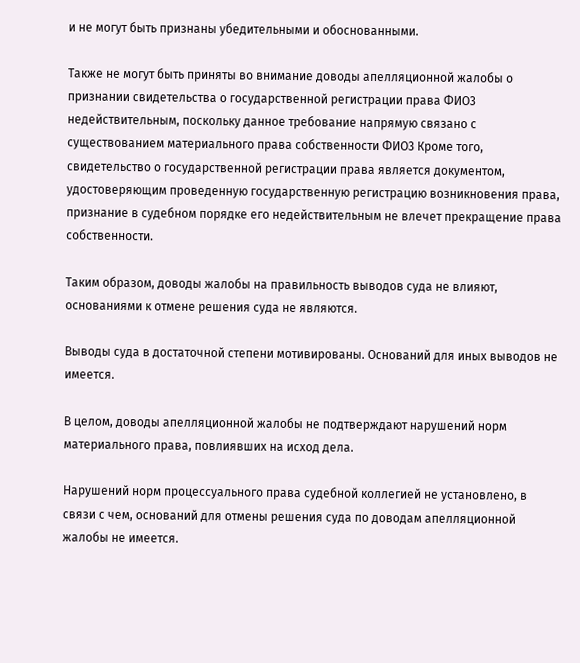и не могут быть признаны убедительными и обоснованными.

Также не могут быть приняты во внимание доводы апелляционной жалобы о признании свидетельства о государственной регистрации права ФИО3 недействительным, поскольку данное требование напрямую связано с существованием материального права собственности ФИО3 Кроме того, свидетельство о государственной регистрации права является документом, удостоверяющим проведенную государственную регистрацию возникновения права, признание в судебном порядке его недействительным не влечет прекращение права собственности.

Таким образом, доводы жалобы на правильность выводов суда не влияют, основаниями к отмене решения суда не являются.

Выводы суда в достаточной степени мотивированы. Оснований для иных выводов не имеется.

В целом, доводы апелляционной жалобы не подтверждают нарушений норм материального права, повлиявших на исход дела.

Нарушений норм процессуального права судебной коллегией не установлено, в связи с чем, оснований для отмены решения суда по доводам апелляционной жалобы не имеется.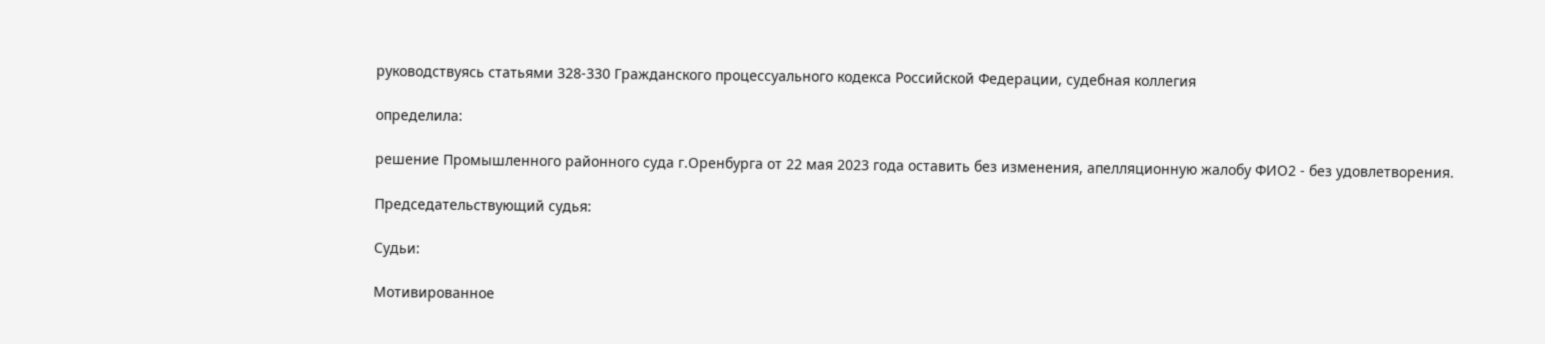руководствуясь статьями 328-330 Гражданского процессуального кодекса Российской Федерации, судебная коллегия

определила:

решение Промышленного районного суда г.Оренбурга от 22 мая 2023 года оставить без изменения, апелляционную жалобу ФИО2 - без удовлетворения.

Председательствующий судья:

Судьи:

Мотивированное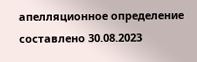апелляционное определение составлено 30.08.2023